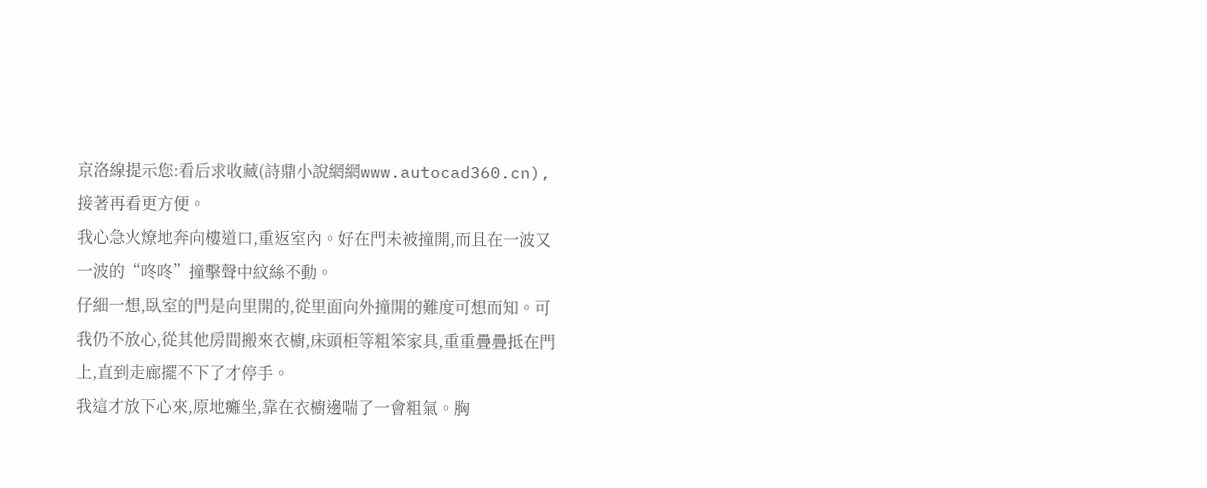京洛線提示您:看后求收藏(詩鼎小說網網www.autocad360.cn),接著再看更方便。
我心急火燎地奔向樓道口,重返室內。好在門未被撞開,而且在一波又一波的“咚咚”撞擊聲中紋絲不動。
仔細一想,臥室的門是向里開的,從里面向外撞開的難度可想而知。可我仍不放心,從其他房間搬來衣櫥,床頭柜等粗笨家具,重重疊疊抵在門上,直到走廊擺不下了才停手。
我這才放下心來,原地癱坐,靠在衣櫥邊喘了一會粗氣。胸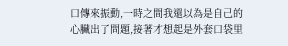口傳來振動,一時之間我還以為是自己的心臟出了問題,接著才想起是外套口袋里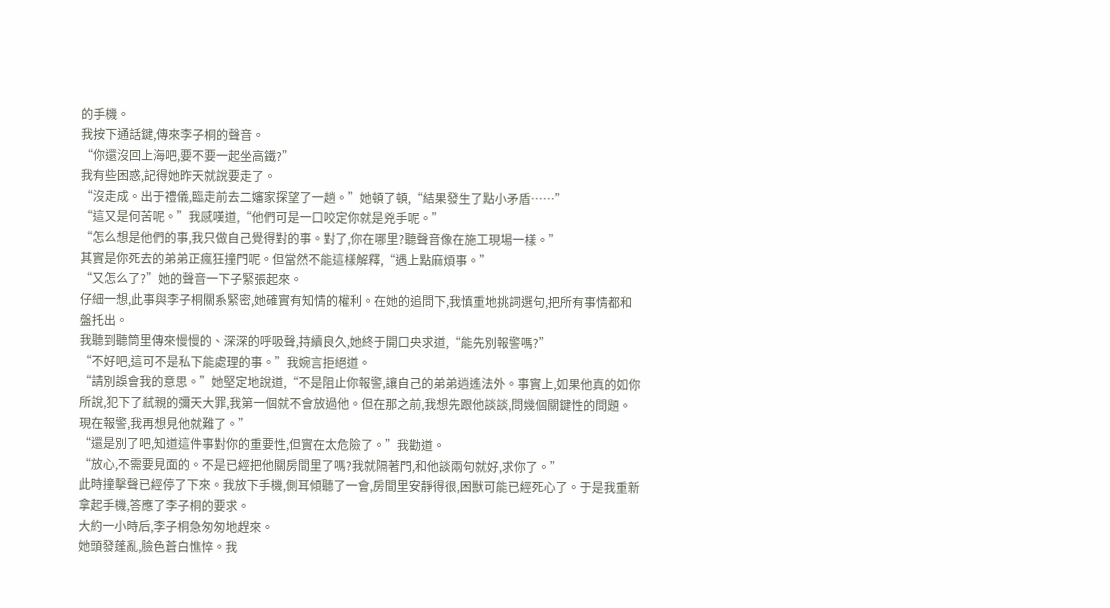的手機。
我按下通話鍵,傳來李子桐的聲音。
“你還沒回上海吧,要不要一起坐高鐵?”
我有些困惑,記得她昨天就說要走了。
“沒走成。出于禮儀,臨走前去二嬸家探望了一趟。”她頓了頓,“結果發生了點小矛盾……”
“這又是何苦呢。”我感嘆道,“他們可是一口咬定你就是兇手呢。”
“怎么想是他們的事,我只做自己覺得對的事。對了,你在哪里?聽聲音像在施工現場一樣。”
其實是你死去的弟弟正瘋狂撞門呢。但當然不能這樣解釋,“遇上點麻煩事。”
“又怎么了?”她的聲音一下子緊張起來。
仔細一想,此事與李子桐關系緊密,她確實有知情的權利。在她的追問下,我慎重地挑詞選句,把所有事情都和盤托出。
我聽到聽筒里傳來慢慢的、深深的呼吸聲,持續良久,她終于開口央求道,“能先別報警嗎?”
“不好吧,這可不是私下能處理的事。”我婉言拒絕道。
“請別誤會我的意思。”她堅定地說道,“不是阻止你報警,讓自己的弟弟逍遙法外。事實上,如果他真的如你所說,犯下了弒親的彌天大罪,我第一個就不會放過他。但在那之前,我想先跟他談談,問幾個關鍵性的問題。現在報警,我再想見他就難了。”
“還是別了吧,知道這件事對你的重要性,但實在太危險了。”我勸道。
“放心,不需要見面的。不是已經把他關房間里了嗎?我就隔著門,和他談兩句就好,求你了。”
此時撞擊聲已經停了下來。我放下手機,側耳傾聽了一會,房間里安靜得很,困獸可能已經死心了。于是我重新拿起手機,答應了李子桐的要求。
大約一小時后,李子桐急匆匆地趕來。
她頭發蓬亂,臉色蒼白憔悴。我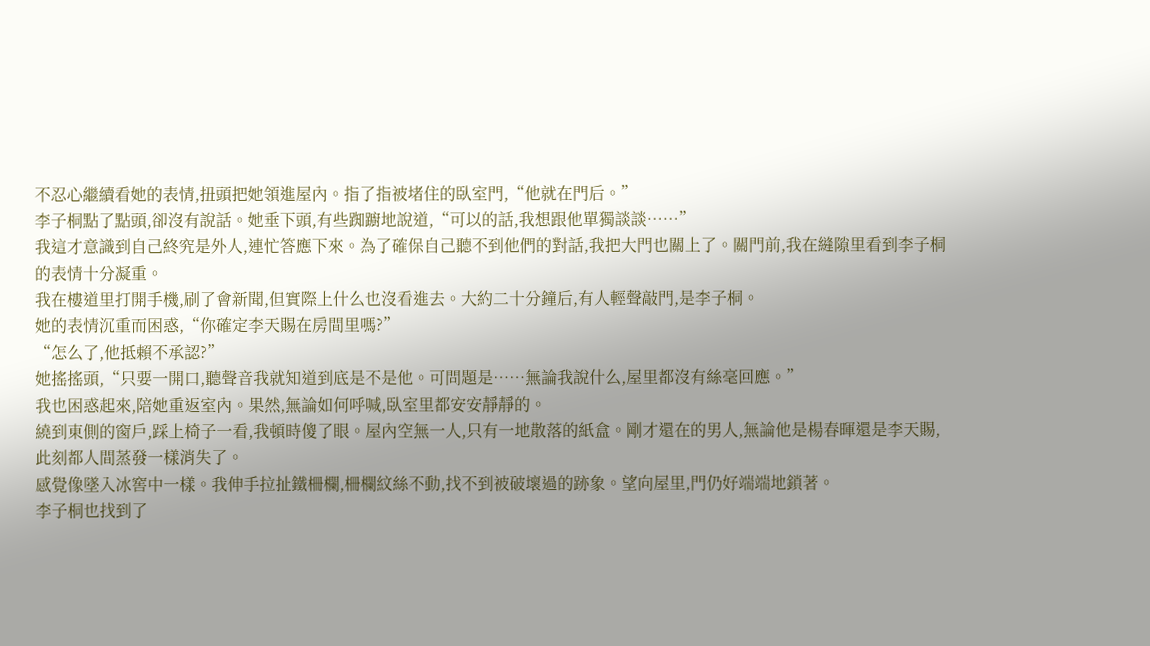不忍心繼續看她的表情,扭頭把她領進屋內。指了指被堵住的臥室門,“他就在門后。”
李子桐點了點頭,卻沒有說話。她垂下頭,有些踟躕地說道,“可以的話,我想跟他單獨談談……”
我這才意識到自己終究是外人,連忙答應下來。為了確保自己聽不到他們的對話,我把大門也關上了。關門前,我在縫隙里看到李子桐的表情十分凝重。
我在樓道里打開手機,刷了會新聞,但實際上什么也沒看進去。大約二十分鐘后,有人輕聲敲門,是李子桐。
她的表情沉重而困惑,“你確定李天賜在房間里嗎?”
“怎么了,他抵賴不承認?”
她搖搖頭,“只要一開口,聽聲音我就知道到底是不是他。可問題是……無論我說什么,屋里都沒有絲毫回應。”
我也困惑起來,陪她重返室內。果然,無論如何呼喊,臥室里都安安靜靜的。
繞到東側的窗戶,踩上椅子一看,我頓時傻了眼。屋內空無一人,只有一地散落的紙盒。剛才還在的男人,無論他是楊春暉還是李天賜,此刻都人間蒸發一樣消失了。
感覺像墜入冰窖中一樣。我伸手拉扯鐵柵欄,柵欄紋絲不動,找不到被破壞過的跡象。望向屋里,門仍好端端地鎖著。
李子桐也找到了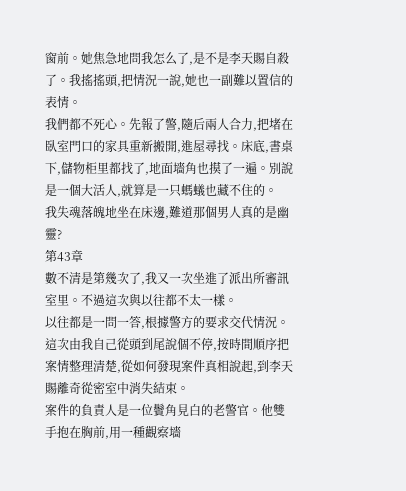窗前。她焦急地問我怎么了,是不是李天賜自殺了。我搖搖頭,把情況一說,她也一副難以置信的表情。
我們都不死心。先報了警,隨后兩人合力,把堵在臥室門口的家具重新搬開,進屋尋找。床底,書桌下,儲物柜里都找了,地面墻角也摸了一遍。別說是一個大活人,就算是一只螞蟻也藏不住的。
我失魂落魄地坐在床邊,難道那個男人真的是幽靈?
第43章
數不清是第幾次了,我又一次坐進了派出所審訊室里。不過這次與以往都不太一樣。
以往都是一問一答,根據警方的要求交代情況。這次由我自己從頭到尾說個不停,按時間順序把案情整理清楚,從如何發現案件真相說起,到李天賜離奇從密室中消失結束。
案件的負責人是一位鬢角見白的老警官。他雙手抱在胸前,用一種觀察墻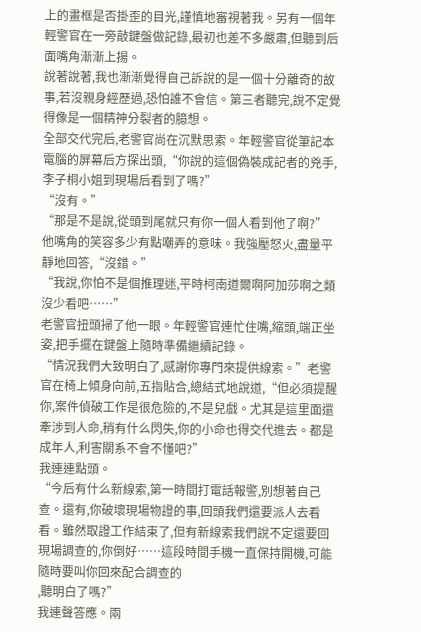上的畫框是否掛歪的目光,謹慎地審視著我。另有一個年輕警官在一旁敲鍵盤做記錄,最初也差不多嚴肅,但聽到后面嘴角漸漸上揚。
說著說著,我也漸漸覺得自己訴說的是一個十分離奇的故事,若沒親身經歷過,恐怕誰不會信。第三者聽完,說不定覺得像是一個精神分裂者的臆想。
全部交代完后,老警官尚在沉默思索。年輕警官從筆記本電腦的屏幕后方探出頭,“你說的這個偽裝成記者的兇手,李子桐小姐到現場后看到了嗎?”
“沒有。”
“那是不是說,從頭到尾就只有你一個人看到他了啊?”
他嘴角的笑容多少有點嘲弄的意味。我強壓怒火,盡量平靜地回答,“沒錯。”
“我說,你怕不是個推理迷,平時柯南道爾啊阿加莎啊之類沒少看吧……”
老警官扭頭掃了他一眼。年輕警官連忙住嘴,縮頭,端正坐姿,把手擺在鍵盤上隨時準備繼續記錄。
“情況我們大致明白了,感謝你專門來提供線索。”老警官在椅上傾身向前,五指貼合,總結式地說道,“但必須提醒你,案件偵破工作是很危險的,不是兒戲。尤其是這里面還牽涉到人命,稍有什么閃失,你的小命也得交代進去。都是成年人,利害關系不會不懂吧?”
我連連點頭。
“今后有什么新線索,第一時間打電話報警,別想著自己查。還有,你破壞現場物證的事,回頭我們還要派人去看看。雖然取證工作結束了,但有新線索我們說不定還要回現場調查的,你倒好……這段時間手機一直保持開機,可能隨時要叫你回來配合調查的
,聽明白了嗎?”
我連聲答應。兩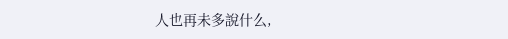人也再未多說什么,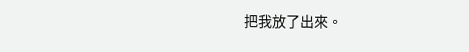把我放了出來。